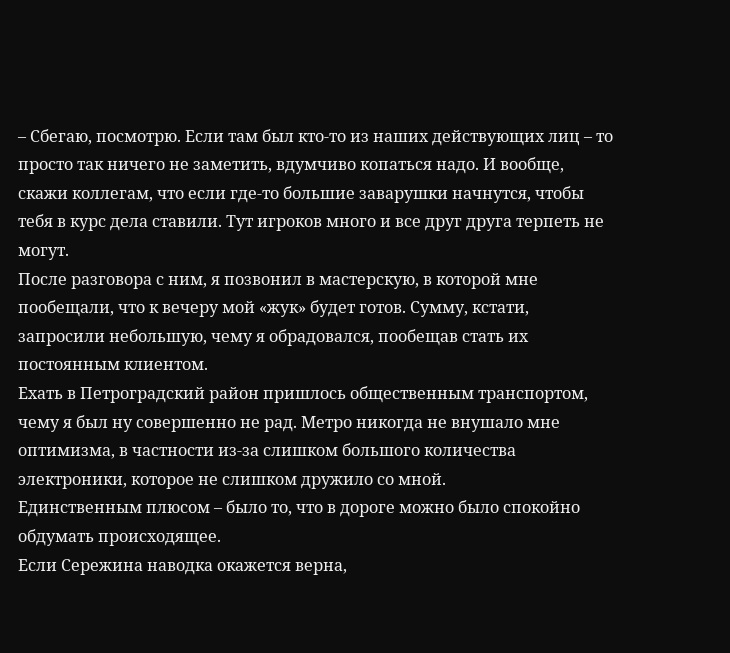– Сбегаю, посмотрю. Если там был кто-то из наших действующих лиц – то просто так ничего не заметить, вдумчиво копаться надо. И вообще, скажи коллегам, что если где-то большие заварушки начнутся, чтобы тебя в курс дела ставили. Тут игроков много и все друг друга терпеть не могут.
После разговора с ним, я позвонил в мастерскую, в которой мне пообещали, что к вечеру мой «жук» будет готов. Сумму, кстати, запросили небольшую, чему я обрадовался, пообещав стать их постоянным клиентом.
Ехать в Петроградский район пришлось общественным транспортом, чему я был ну совершенно не рад. Метро никогда не внушало мне оптимизма, в частности из-за слишком большого количества электроники, которое не слишком дружило со мной.
Единственным плюсом – было то, что в дороге можно было спокойно обдумать происходящее.
Если Сережина наводка окажется верна,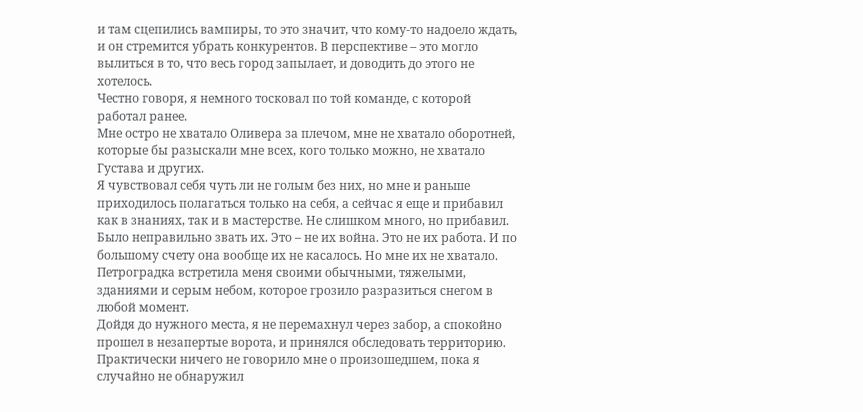и там сцепились вампиры, то это значит, что кому-то надоело ждать, и он стремится убрать конкурентов. В перспективе – это могло вылиться в то, что весь город запылает, и доводить до этого не хотелось.
Честно говоря, я немного тосковал по той команде, с которой работал ранее.
Мне остро не хватало Оливера за плечом, мне не хватало оборотней, которые бы разыскали мне всех, кого только можно, не хватало Густава и других.
Я чувствовал себя чуть ли не голым без них, но мне и раньше приходилось полагаться только на себя, а сейчас я еще и прибавил как в знаниях, так и в мастерстве. Не слишком много, но прибавил.
Было неправильно звать их. Это – не их война. Это не их работа. И по большому счету она вообще их не касалось. Но мне их не хватало.
Петроградка встретила меня своими обычными, тяжелыми, зданиями и серым небом, которое грозило разразиться снегом в любой момент.
Дойдя до нужного места, я не перемахнул через забор, а спокойно прошел в незапертые ворота, и принялся обследовать территорию.
Практически ничего не говорило мне о произошедшем, пока я случайно не обнаружил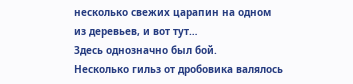несколько свежих царапин на одном из деревьев, и вот тут…
Здесь однозначно был бой.
Несколько гильз от дробовика валялось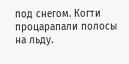под снегом. Когти процарапали полосы на льду.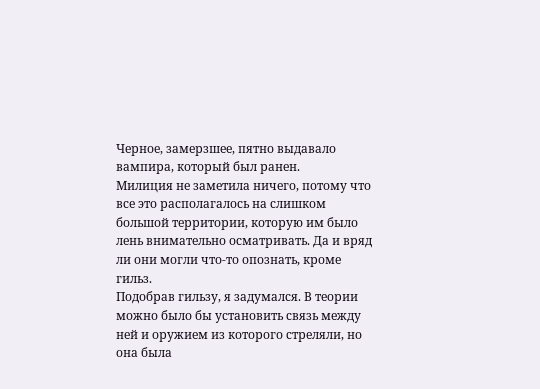Черное, замерзшее, пятно выдавало вампира, который был ранен.
Милиция не заметила ничего, потому что все это располагалось на слишком большой территории, которую им было лень внимательно осматривать. Да и вряд ли они могли что-то опознать, кроме гильз.
Подобрав гильзу, я задумался. В теории можно было бы установить связь между ней и оружием из которого стреляли, но она была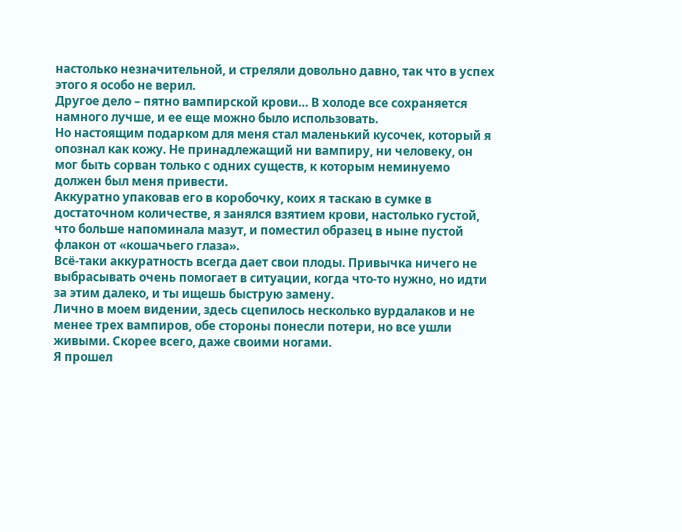настолько незначительной, и стреляли довольно давно, так что в успех этого я особо не верил.
Другое дело – пятно вампирской крови… В холоде все сохраняется намного лучше, и ее еще можно было использовать.
Но настоящим подарком для меня стал маленький кусочек, который я опознал как кожу. Не принадлежащий ни вампиру, ни человеку, он мог быть сорван только с одних существ, к которым неминуемо должен был меня привести.
Аккуратно упаковав его в коробочку, коих я таскаю в сумке в достаточном количестве, я занялся взятием крови, настолько густой, что больше напоминала мазут, и поместил образец в ныне пустой флакон от «кошачьего глаза».
Всё-таки аккуратность всегда дает свои плоды. Привычка ничего не выбрасывать очень помогает в ситуации, когда что-то нужно, но идти за этим далеко, и ты ищешь быструю замену.
Лично в моем видении, здесь сцепилось несколько вурдалаков и не менее трех вампиров, обе стороны понесли потери, но все ушли живыми. Скорее всего, даже своими ногами.
Я прошел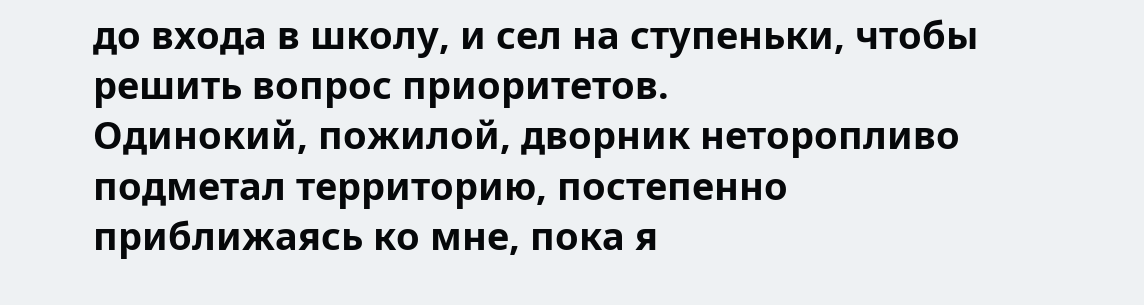до входа в школу, и сел на ступеньки, чтобы решить вопрос приоритетов.
Одинокий, пожилой, дворник неторопливо подметал территорию, постепенно приближаясь ко мне, пока я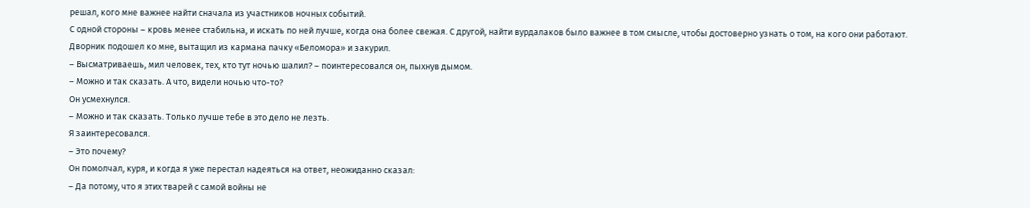решал, кого мне важнее найти сначала из участников ночных событий.
С одной стороны – кровь менее стабильна, и искать по ней лучше, когда она более свежая. С другой, найти вурдалаков было важнее в том смысле, чтобы достоверно узнать о том, на кого они работают.
Дворник подошел ко мне, вытащил из кармана пачку «Беломора» и закурил.
– Высматриваешь, мил человек, тех, кто тут ночью шалил? – поинтересовался он, пыхнув дымом.
– Можно и так сказать. А что, видели ночью что-то?
Он усмехнулся.
– Можно и так сказать. Только лучше тебе в это дело не лезть.
Я заинтересовался.
– Это почему?
Он помолчал, куря, и когда я уже перестал надеяться на ответ, неожиданно сказал:
– Да потому, что я этих тварей с самой войны не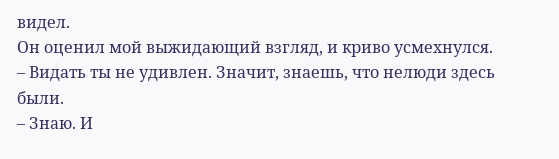видел.
Он оценил мой выжидающий взгляд, и криво усмехнулся.
– Видать ты не удивлен. Значит, знаешь, что нелюди здесь были.
– Знаю. И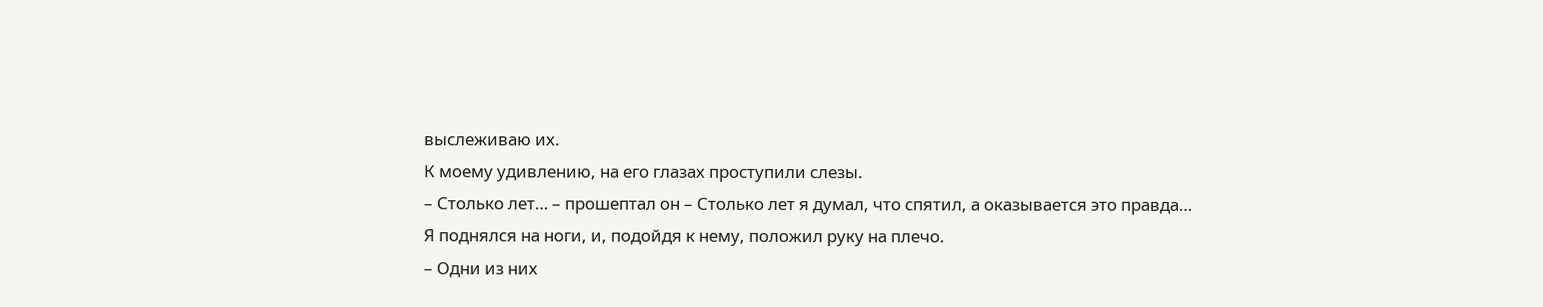выслеживаю их.
К моему удивлению, на его глазах проступили слезы.
– Столько лет… – прошептал он – Столько лет я думал, что спятил, а оказывается это правда…
Я поднялся на ноги, и, подойдя к нему, положил руку на плечо.
– Одни из них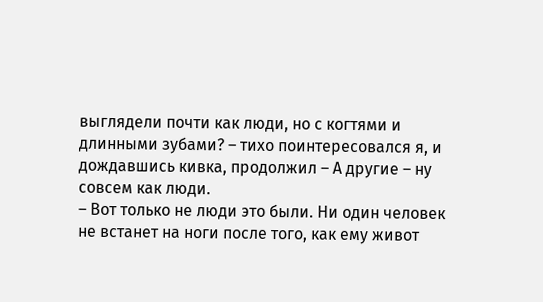выглядели почти как люди, но с когтями и длинными зубами? – тихо поинтересовался я, и дождавшись кивка, продолжил – А другие – ну совсем как люди.
– Вот только не люди это были. Ни один человек не встанет на ноги после того, как ему живот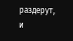раздерут, и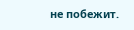не побежит.